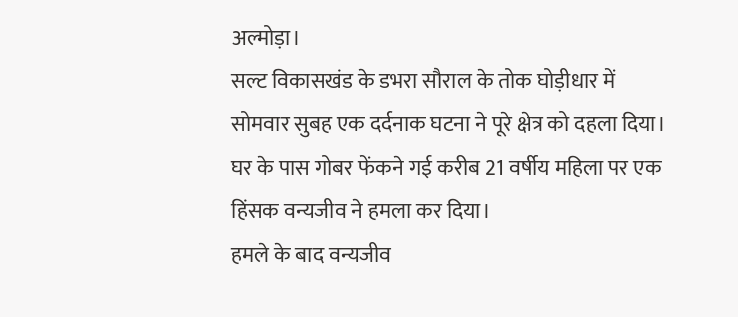अल्मोड़ा।
सल्ट विकासखंड के डभरा सौराल के तोक घोड़ीधार में सोमवार सुबह एक दर्दनाक घटना ने पूरे क्षेत्र को दहला दिया। घर के पास गोबर फेंकने गई करीब 21 वर्षीय महिला पर एक हिंसक वन्यजीव ने हमला कर दिया।
हमले के बाद वन्यजीव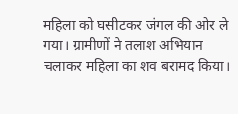महिला को घसीटकर जंगल की ओर ले गया। ग्रामीणों ने तलाश अभियान चलाकर महिला का शव बरामद किया।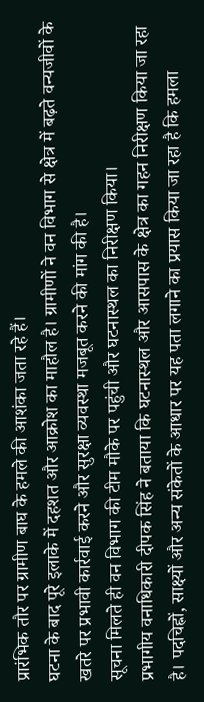प्रारंभिक तौर पर ग्रामीण बाघ के हमले की आशंका जता रहे हैं।
घटना के बाद पूरे इलाके में दहशत और आक्रोश का माहौल है। ग्रामीणों ने वन विभाग से क्षेत्र में बढ़ते वन्यजीवों के खतरे पर प्रभावी कार्रवाई करने और सुरक्षा व्यवस्था मजबूत करने की मांग की है।
सूचना मिलते ही वन विभाग की टीम मौके पर पहुंची और घटनास्थल का निरीक्षण किया।
प्रभागीय वनाधिकारी दीपक सिंह ने बताया कि घटनास्थल और आसपास के क्षेत्र का गहन निरीक्षण किया जा रहा है। पदचिह्नों, साक्ष्यों और अन्य संकेतों के आधार पर यह पता लगाने का प्रयास किया जा रहा है कि हमला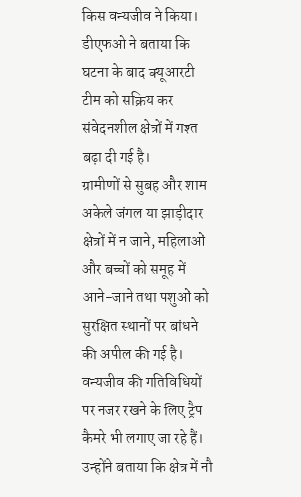किस वन्यजीव ने किया।
डीएफओ ने बताया कि घटना के बाद क्यूआरटी टीम को सक्रिय कर संवेदनशील क्षेत्रों में गश्त बढ़ा दी गई है।
ग्रामीणों से सुबह और शाम अकेले जंगल या झाड़ीदार क्षेत्रों में न जाने, महिलाओं और बच्चों को समूह में आने-जाने तथा पशुओं को सुरक्षित स्थानों पर बांधने की अपील की गई है।
वन्यजीव की गतिविधियों पर नजर रखने के लिए ट्रैप कैमरे भी लगाए जा रहे हैं।
उन्होंने बताया कि क्षेत्र में नौ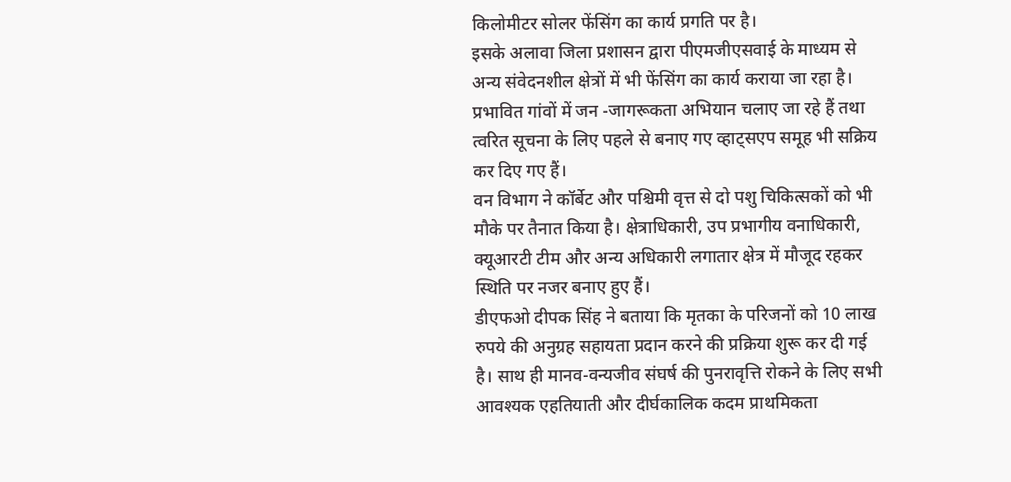किलोमीटर सोलर फेंसिंग का कार्य प्रगति पर है।
इसके अलावा जिला प्रशासन द्वारा पीएमजीएसवाई के माध्यम से अन्य संवेदनशील क्षेत्रों में भी फेंसिंग का कार्य कराया जा रहा है। प्रभावित गांवों में जन -जागरूकता अभियान चलाए जा रहे हैं तथा त्वरित सूचना के लिए पहले से बनाए गए व्हाट्सएप समूह भी सक्रिय कर दिए गए हैं।
वन विभाग ने कॉर्बेट और पश्चिमी वृत्त से दो पशु चिकित्सकों को भी मौके पर तैनात किया है। क्षेत्राधिकारी, उप प्रभागीय वनाधिकारी, क्यूआरटी टीम और अन्य अधिकारी लगातार क्षेत्र में मौजूद रहकर स्थिति पर नजर बनाए हुए हैं।
डीएफओ दीपक सिंह ने बताया कि मृतका के परिजनों को 10 लाख रुपये की अनुग्रह सहायता प्रदान करने की प्रक्रिया शुरू कर दी गई है। साथ ही मानव-वन्यजीव संघर्ष की पुनरावृत्ति रोकने के लिए सभी आवश्यक एहतियाती और दीर्घकालिक कदम प्राथमिकता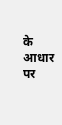के आधार पर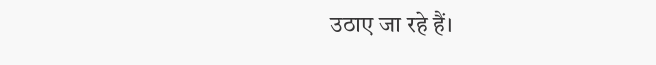उठाए जा रहे हैं।